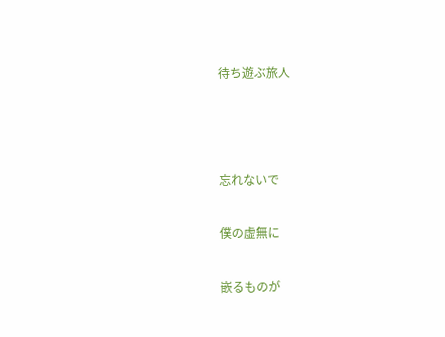待ち遊ぶ旅人



忘れないで

僕の虚無に

嵌るものが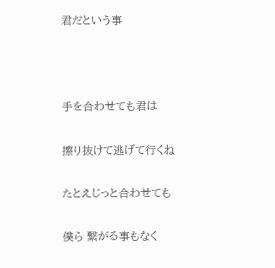君だという事



手を合わせても君は

擦り抜けて逃げて行くね

たとえじっと合わせても

僕ら 繋がる事もなく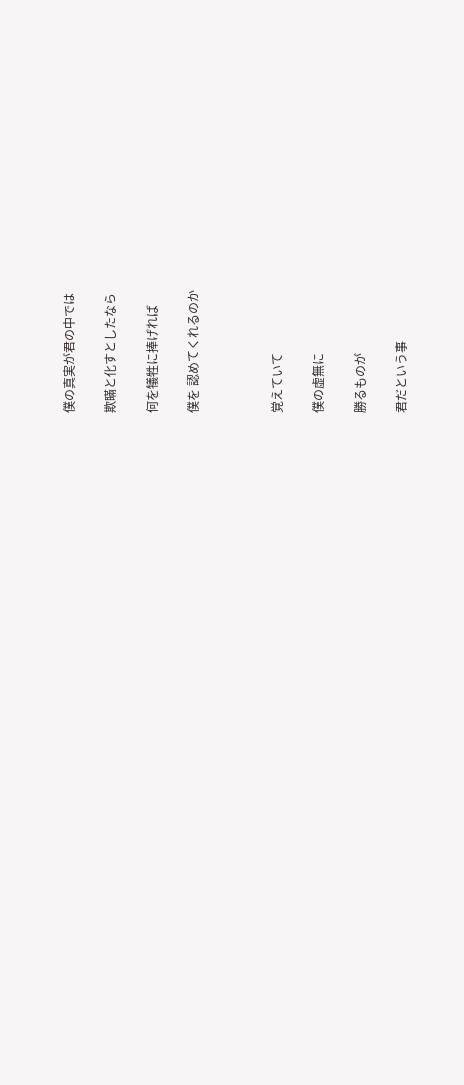僕の真実が君の中では

欺瞞と化すとしたなら

何を犠牲に捧げれば

僕を 認めてくれるのか



覚えていて

僕の虚無に

勝るものが

君だという事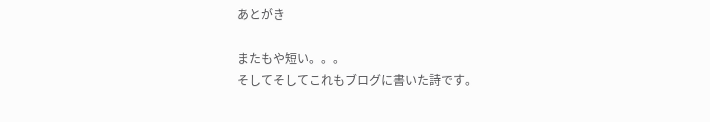あとがき

またもや短い。。。
そしてそしてこれもブログに書いた詩です。